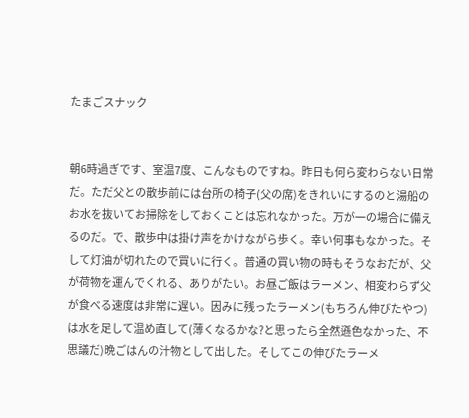たまごスナック


朝6時過ぎです、室温7度、こんなものですね。昨日も何ら変わらない日常だ。ただ父との散歩前には台所の椅子(父の席)をきれいにするのと湯船のお水を抜いてお掃除をしておくことは忘れなかった。万が一の場合に備えるのだ。で、散歩中は掛け声をかけながら歩く。幸い何事もなかった。そして灯油が切れたので買いに行く。普通の買い物の時もそうなおだが、父が荷物を運んでくれる、ありがたい。お昼ご飯はラーメン、相変わらず父が食べる速度は非常に遅い。因みに残ったラーメン(もちろん伸びたやつ)は水を足して温め直して(薄くなるかな?と思ったら全然遜色なかった、不思議だ)晩ごはんの汁物として出した。そしてこの伸びたラーメ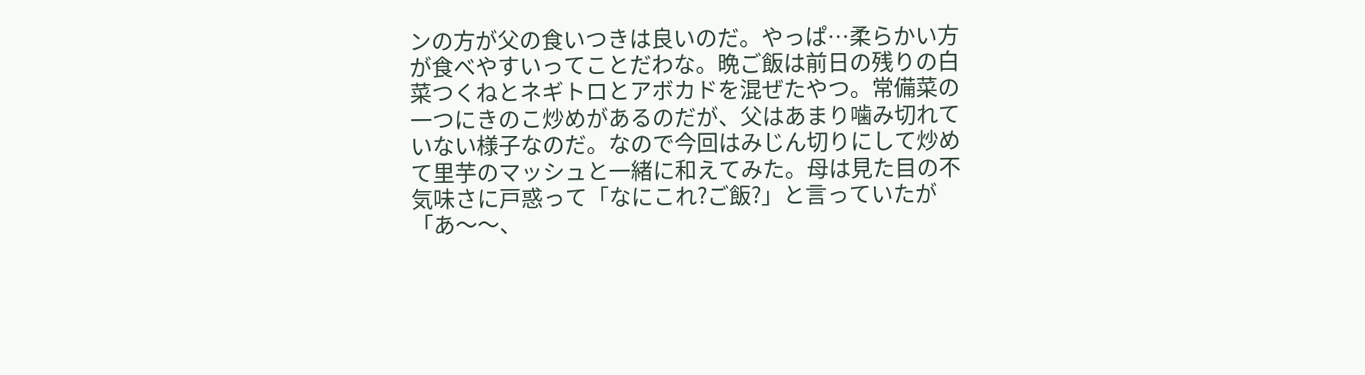ンの方が父の食いつきは良いのだ。やっぱ…柔らかい方が食べやすいってことだわな。晩ご飯は前日の残りの白菜つくねとネギトロとアボカドを混ぜたやつ。常備菜の一つにきのこ炒めがあるのだが、父はあまり噛み切れていない様子なのだ。なので今回はみじん切りにして炒めて里芋のマッシュと一緒に和えてみた。母は見た目の不気味さに戸惑って「なにこれ?ご飯?」と言っていたが「あ〜〜、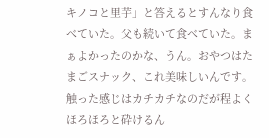キノコと里芋」と答えるとすんなり食べていた。父も続いて食べていた。まぁよかったのかな、うん。おやつはたまごスナック、これ美味しいんです。触った感じはカチカチなのだが程よくほろほろと砕けるん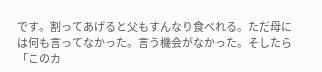です。割ってあげると父もすんなり食べれる。ただ母には何も言ってなかった。言う機会がなかった。そしたら「このカ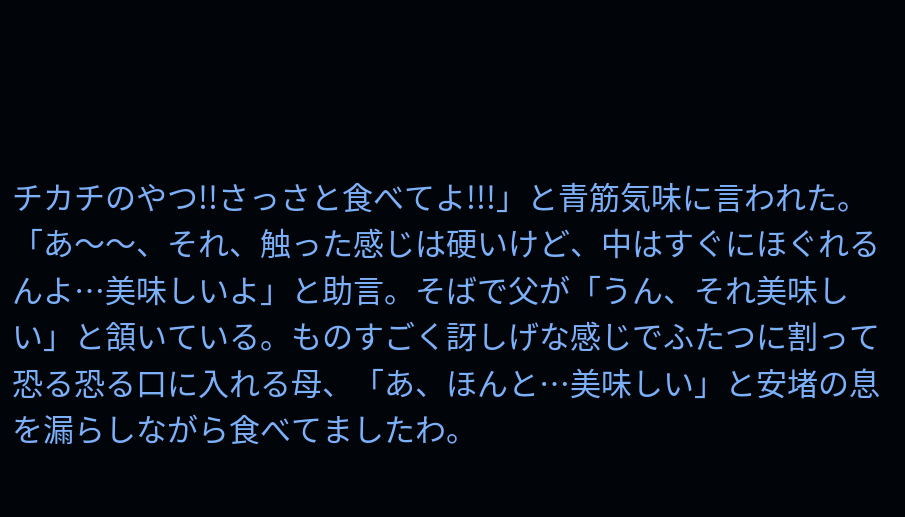チカチのやつ!!さっさと食べてよ!!!」と青筋気味に言われた。「あ〜〜、それ、触った感じは硬いけど、中はすぐにほぐれるんよ…美味しいよ」と助言。そばで父が「うん、それ美味しい」と頷いている。ものすごく訝しげな感じでふたつに割って恐る恐る口に入れる母、「あ、ほんと…美味しい」と安堵の息を漏らしながら食べてましたわ。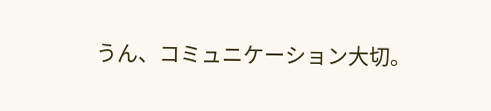うん、コミュニケーション大切。